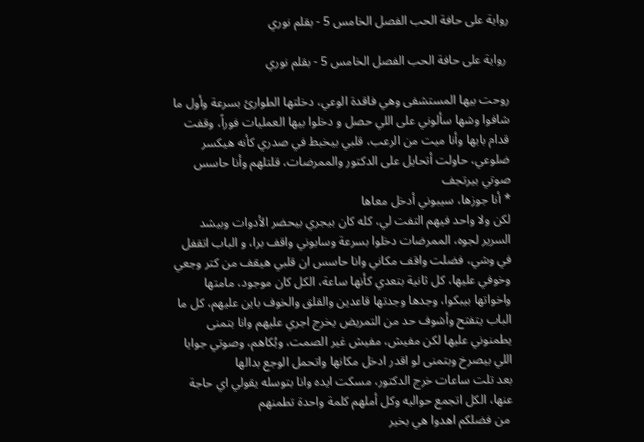رواية على حافة الحب الفصل الخامس 5 - بقلم نوري

 رواية على حافة الحب الفصل الخامس 5 - بقلم نوري

روحت بيها المستشفى وهي فاقدة الوعي، دخلتها الطوارئ بسرعة وأول ما شافوا وشها سألوني على اللي حصل و دخلوا بيها العمليات فوراً، وقفت قدام بابها وأنا ميت من الرعب، قلبي بيخبط في صدري كأنه هيكسر ضلوعي، حاولت أتحايل على الدكتور والممرضات، قلتلهم وأنا حاسس صوتي بيرتجف
* أنا جوزها، سيبوني أدخل معاها
لكن ولا واحد فيهم التفت لي، كله كان بيجري بيحضر الأدوات وبيشد السرير لجوه، الممرضات دخلوا بسرعة وسابوني واقف برا، و الباب اتقفل في وشي، فضلت واقف مكاني وانا حاسس ان قلبي هيقف من كتر وجعي وخوفي عليها، كل ثانية بتعدي كأنها ساعة، الكل كان موجود، مامتها واخواتها بيبكوا، وجدها وجدتها قاعدين والقلق والخوف باين عليهم، كل ما الباب يتفتح وأشوف حد من التمريض يخرج اجري عليهم وانا بتمنى يطمنوني عليها لكن مفيش، مفيش غير الصمت، وبُكاهم، وصوتي جوايا اللي بيصرخ وبتمنى لو اقدر ادخل مكانها واتحمل الوجع بدالها
بعد تلت ساعات خرج الدكتور، مسكت ايده وانا بتوسله يقولي اي حاجة عنها، الكل اتجمع حواليه وكل أملهم كلمة واحدة تطمنهم
 من فضلكم اهدوا هي بخير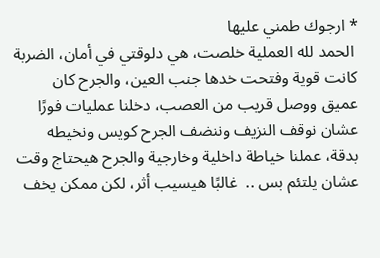* ارجوك طمني عليها
 الحمد لله العملية خلصت، هي دلوقتي في أمان، الضربة كانت قوية وفتحت خدها جنب العين، والجرح كان عميق ووصل قريب من العصب، دخلنا عمليات فورًا عشان نوقف النزيف وننضف الجرح كويس ونخيطه بدقة، عملنا خياطة داخلية وخارجية والجرح هيحتاج وقت عشان يلتئم بس ..  غالبًا هيسيب أثر، لكن ممكن يخف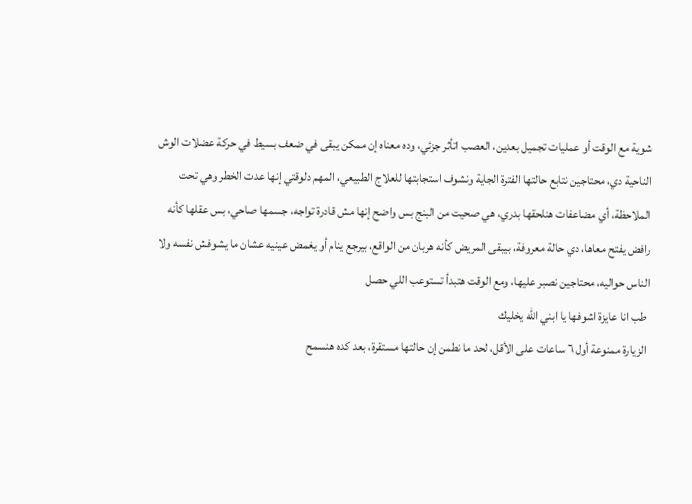شوية مع الوقت أو عمليات تجميل بعدين، العصب اتأثر جزئي، وده معناه إن ممكن يبقى في ضعف بسيط في حركة عضلات الوش الناحية دي، محتاجين نتابع حالتها الفترة الجاية ونشوف استجابتها للعلاج الطبيعي، المهم دلوقتي إنها عدت الخطر وهي تحت الملاحظة، أي مضاعفات هنلحقها بدري، هي صحيت من البنج بس واضح إنها مش قادرة تواجه، جسمها صاحي، بس عقلها كأنه رافض يفتح معاها، دي حالة معروفة، بيبقى المريض كأنه هربان من الواقع، بيرجع ينام أو يغمض عينيه عشان ما يشوفش نفسه ولا الناس حواليه، محتاجين نصبر عليها، ومع الوقت هتبدأ تستوعب اللي حصل
 طب انا عايزة اشوفها يا ابني الله يخليك
 الزيارة ممنوعة أول ٦ ساعات على الأقل، لحد ما نطمن إن حالتها مستقرة، بعد كده هنسمح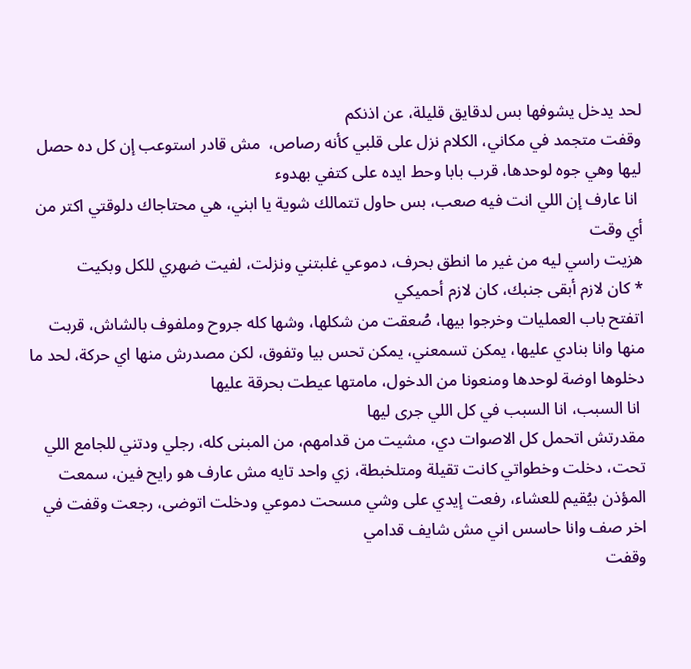لحد يدخل يشوفها بس لدقايق قليلة، عن اذنكم
وقفت متجمد في مكاني، الكلام نزل على قلبي كأنه رصاص،  مش قادر استوعب إن كل ده حصل ليها وهي جوه لوحدها، قرب بابا وحط ايده على كتفي بهدوء
 انا عارف إن اللي انت فيه صعب، بس حاول تتمالك شوية يا ابني، هي محتاجاك دلوقتي اكتر من أي وقت
هزيت راسي ليه من غير ما انطق بحرف، دموعي غلبتني ونزلت، لفيت ضهري للكل وبكيت
* كان لازم أبقى جنبك، كان لازم أحميكي
اتفتح باب العمليات وخرجوا بيها، صُعقت من شكلها، وشها كله جروح وملفوف بالشاش، قربت منها وانا بنادي عليها، يمكن تسمعني، يمكن تحس بيا وتفوق، لكن مصدرش منها اي حركة، لحد ما دخلوها اوضة لوحدها ومنعونا من الدخول، مامتها عيطت بحرقة عليها
 انا السبب، انا السبب في كل اللي جرى ليها
مقدرتش اتحمل كل الاصوات دي، مشيت من قدامهم، من المبنى كله، رجلي ودتني للجامع اللي تحت، دخلت وخطواتي كانت تقيلة ومتلخبطة، زي واحد تايه مش عارف هو رايح فين، سمعت المؤذن بيُقيم للعشاء، رفعت إيدي على وشي مسحت دموعي ودخلت اتوضى، رجعت وقفت في اخر صف وانا حاسس اني مش شايف قدامي
وقفت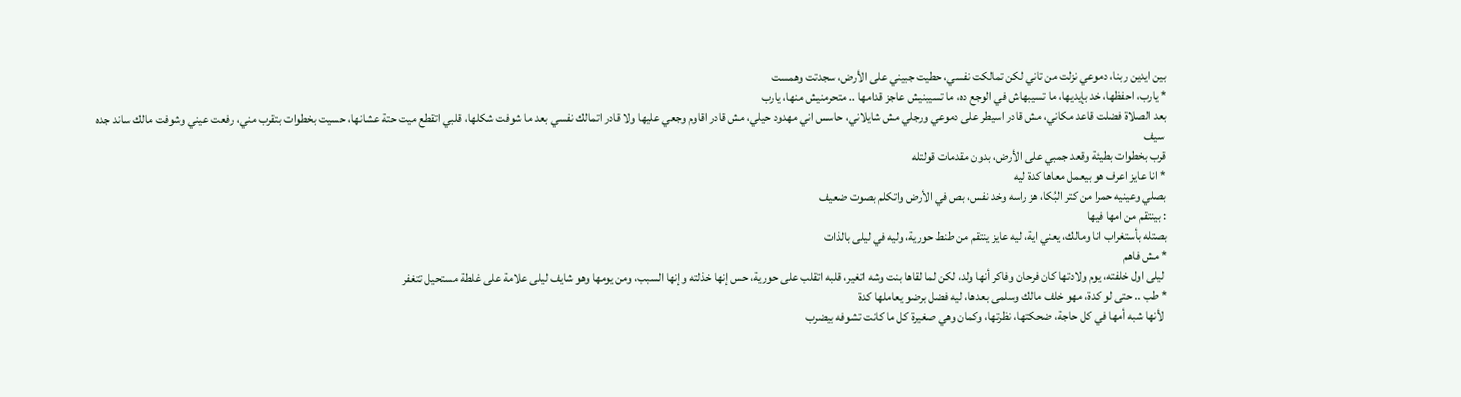بين ايدين ربنا، دموعي نزلت من تاني لكن تمالكت نفسي، حطيت جبيني على الأرض، سجدتت وهمست
* يارب، احفظها، خد بإيديها، ما تسيبهاش في الوجع ده، ما تسيبنيش عاجز قدامها .. متحرمنيش منها، يارب
بعد الصلاة فضلت قاعد مكاني، مش قادر اسيطر على دموعي ورجلي مش شايلاني، حاسس اني مهدود حيلي، مش قادر اقاوم وجعي عليها ولا قادر اتمالك نفسي بعد ما شوفت شكلها، قلبي اتقطع ميت حتة عشانها، حسيت بخطوات بتقرب مني، رفعت عيني وشوفت مالك ساند جده
 سيف
قرب بخطوات بطيئة وقعد جمبي على الأرض، بدون مقدمات قولتله
* انا عايز اعرف هو بيعمل معاها كدة ليه
بصلي وعينيه حمرا من كتر البُكا، هز راسه وخد نفس، بص في الأرض واتكلم بصوت ضعيف
: بينتقم من امها فيها
بصتله بأستغراب انا ومالك، يعني اية، ليه عايز ينتقم من طنط حورية، وليه في ليلى بالذات
* مش فاهم
 ليلى اول خلفته، يوم ولادتها كان فرحان وفاكر أنها ولد، لكن لما لقاها بنت وشه اتغير، قلبه اتقلب على حورية، حس إنها خذلته وإنها السبب، ومن يومها وهو شايف ليلى علامة على غلطة مستحيل تتغفر
* طب .. حتى لو كدة، مهو خلف مالك وسلمى بعدها، ليه فضل برضو يعاملها كدة
 لأنها شبه أمها في كل حاجة، ضحكتها، نظرتها، وكمان وهي صغيرة كل ما كانت تشوفه بيضرب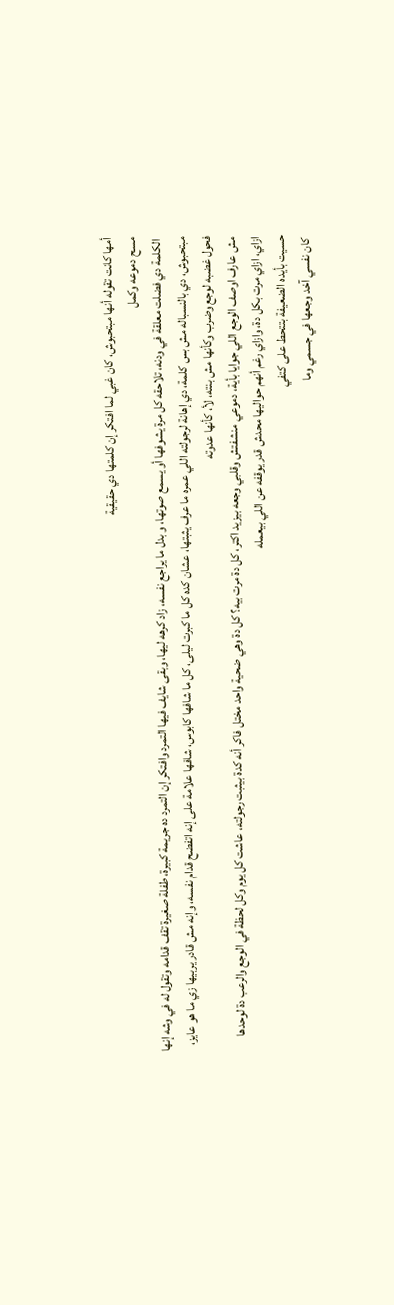أمها كانت تقوله أنها مبتحبوش، كان غبي لما افتكر إن كلمتها دي حقيقية
مسح دموعه وكمل
 الكلمة دي فضلت معلقة في ودنه، تلاحقه كل مرة يشوفها أو يسمع صوتها، و بدل ما يراجع نفسه، زاد كرهه ليها، وبقى شايف فيها التمرد وافتكر إن التمرد ده جريمة كبيرة، طفلة صغيرة تقف قدامه وتقول له في وشه إنها مبتحبوش، دي بالنسباله مش بس كلمة، دي إهانة لرجولته اللي عمره ما عرف يثبتها، عشان كده كل ما كبرت ليلى، كل ما شافها كابوس، شافها علامة على إنه اتفضح قدام نفسه، وإنه مش قادر يربيها زي ما هو عايز، فحول غضبه لوجع وضرب وكأنها مش بنته، لأ، كأنها عدوته
مش عارف اوصف الوجع اللي جوايا بأية، دموعي منشفتش وقلبي وجعه بيزيد اكتر، كل دة مرت بيه؟ كل دة وهي ضحية واحد مختل فاكر أنه كدة بيثبت رجولته، عاشت كل يوم وكل لحظة في الوجع والرعب دة لوحدها ازاي، ازاي مرت بكل دة، وازاي رغم أنهم حواليها محدش قدر يوقفه عن اللي بيعمله
حسيت بأيده الضعيفة بتتحط على كتفي
 كان نفسي آخد وجعها في جسمي وما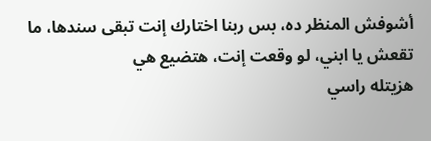أشوفش المنظر ده، بس ربنا اختارك إنت تبقى سندها، ما تقعش يا ابني، لو وقعت إنت، هتضيع هي
هزيتله راسي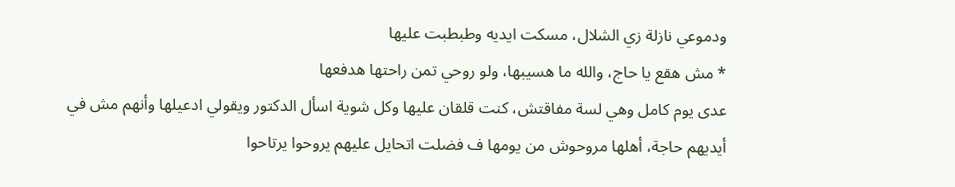ودموعي نازلة زي الشلال، مسكت ايديه وطبطبت عليها
* مش هقع يا حاج، والله ما هسيبها، ولو روحي تمن راحتها هدفعها
عدى يوم كامل وهي لسة مفاقتش، كنت قلقان عليها وكل شوية اسأل الدكتور ويقولي ادعيلها وأنهم مش في أيديهم حاجة، أهلها مروحوش من يومها ف فضلت اتحايل عليهم يروحوا يرتاحوا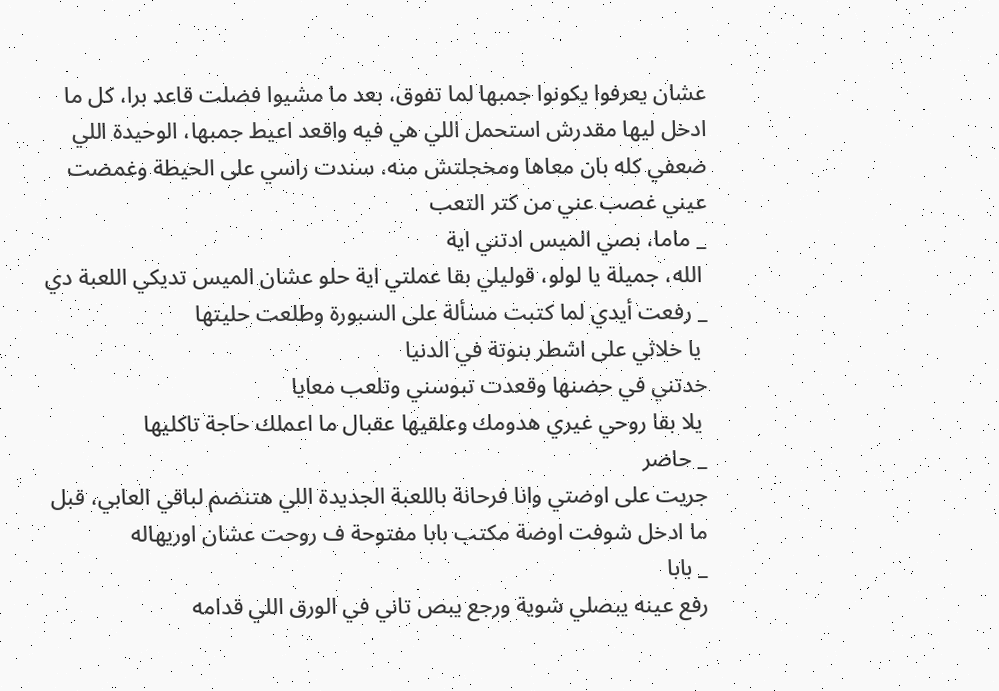عشان يعرفوا يكونوا جمبها لما تفوق، بعد ما مشيوا فضلت قاعد برا، كل ما ادخل ليها مقدرش استحمل اللي هي فيه واقعد اعيط جمبها، الوحيدة اللي ضعفي كله بان معاها ومخجلتش منه، سندت راسي على الحيطة وغمضت عيني غصب عني من كتر التعب
_ ماما، بصي الميس ادتني اية
 الله، جميلة يا لولو، قوليلي بقا عملتي اية حلو عشان الميس تديكي اللعبة دي
_ رفعت أيدي لما كتبت مسألة على السبورة وطلعت حليتها
 يا خلاثي على اشطر بنوتة في الدنيا
خدتني في حضنها وقعدت تبوسني وتلعب معايا
 يلا بقا روحي غيري هدومك وعلقيها عقبال ما اعملك حاجة تاكليها
_ حاضر
جريت على اوضتي وانا فرحانة باللعبة الجديدة اللي هتنضم لباقي العابي، قبل ما ادخل شوفت اوضة مكتب بابا مفتوحة ف روحت عشان اوريهاله
_ بابا
رفع عينه يبصلي شوية ورجع يبص تاني في الورق اللي قدامه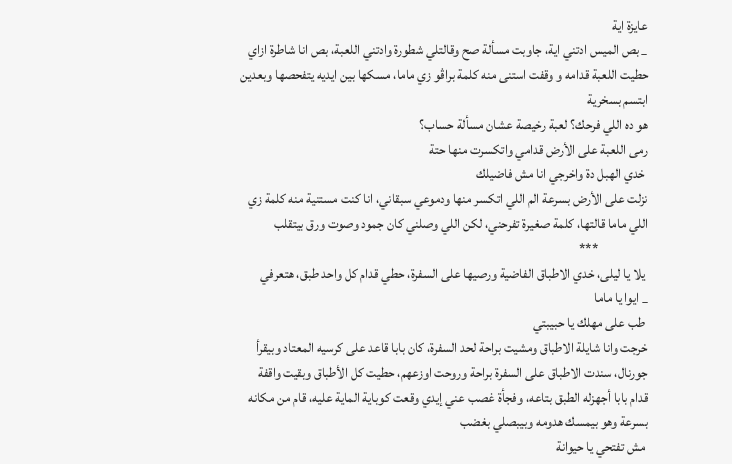عايزة اية
_ بص الميس ادتني اية، جاوبت مسألة صح وقالتلي شطورة وادتني اللعبة، بص انا شاطرة ازاي
حطيت اللعبة قدامه و وقفت استنى منه كلمة براڤو زي ماما، مسكها بين ايديه يتفحصها وبعدين ابتسم بسخرية
هو ده اللي فرحك؟ لعبة رخيصة عشان مسألة حساب؟
رمى اللعبة على الأرض قدامي واتكسرت منها حتة
 خدي الهبل دة واخرجي انا مش فاضيلك
نزلت على الأرض بسرعة الم اللي اتكسر منها ودموعي سبقاني، انا كنت مستنية منه كلمة زي اللي ماما قالتها، كلمة صغيرة تفرحني، لكن اللي وصلني كان جمود وصوت ورق بيتقلب
                  ***
 يلا يا ليلى، خدي الاطباق الفاضية ورصيها على السفرة، حطي قدام كل واحد طبق، هتعرفي
_ ايوا يا ماما
 طب على مهلك يا حبيبتي
خرجت وانا شايلة الاطباق ومشيت براحة لحد السفرة، كان بابا قاعد على كرسيه المعتاد وبيقرأ جورنال، سندت الاطباق على السفرة براحة وروحت اوزعهم، حطيت كل الأطباق وبقيت واقفة قدام بابا أجهزله الطبق بتاعه، وفجأة غصب عني إيدي وقعت كوباية الماية عليه، قام من مكانه بسرعة وهو بيمسك هدومه وبيبصلي بغضب
 مش تفتحي يا حيوانة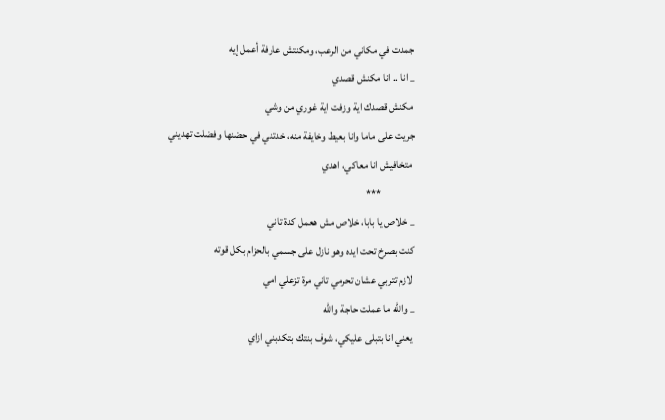جمدت في مكاني من الرعب، ومكنتش عارفة أعمل إيه
_ انا .. انا مكنش قصدي
 مكنش قصدك اية وزفت اية غوري من وشي
جريت على ماما وانا بعيط وخايفة منه، خدتني في حضنها وفضلت تهديني
 متخافيش انا معاكي، اهدي
                ***
_ خلاص يا بابا، خلاص مش هعمل كدة تاني
كنت بصرخ تحت ايده وهو نازل على جسمي بالحزام بكل قوته
 لازم تتربي عشان تحرمي تاني مرة تزعلي امي
_ والله ما عملت حاجة والله
 يعني انا بتبلى عليكي، شوف بنتك بتكدبني ازاي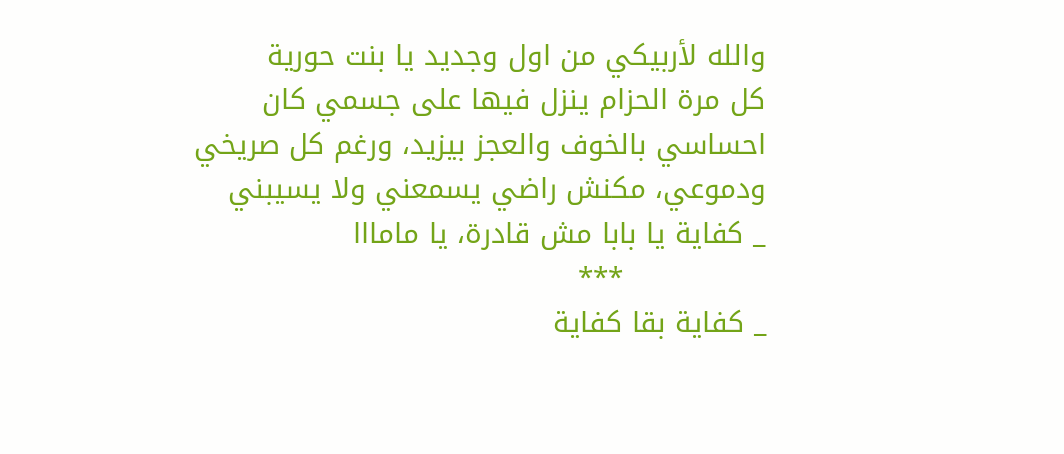والله لأربيكي من اول وجديد يا بنت حورية
كل مرة الحزام ينزل فيها على جسمي كان احساسي بالخوف والعجز بيزيد، ورغم كل صريخي ودموعي، مكنش راضي يسمعني ولا يسيبني
_ كفاية يا بابا مش قادرة، يا مامااا
               ***
_ كفاية بقا كفاية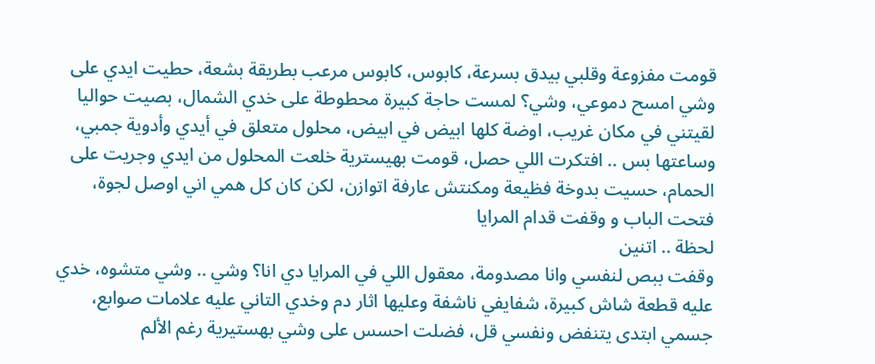قومت مفزوعة وقلبي بيدق بسرعة، كابوس، كابوس مرعب بطريقة بشعة، حطيت ايدي على وشي امسح دموعي، وشي؟ لمست حاجة كبيرة محطوطة على خدي الشمال، بصيت حواليا لقيتني في مكان غريب، اوضة كلها ابيض في ابيض، محلول متعلق في أيدي وأدوية جمبي، وساعتها بس .. افتكرت اللي حصل، قومت بهيسترية خلعت المحلول من ايدي وجريت على الحمام، حسيت بدوخة فظيعة ومكنتش عارفة اتوازن، لكن كان كل همي اني اوصل لجوة، فتحت الباب و وقفت قدام المرايا
لحظة .. اتنين
وقفت ببص لنفسي وانا مصدومة، معقول اللي في المرايا دي انا؟ وشي .. وشي متشوه، خدي عليه قطعة شاش كبيرة، شفايفي ناشفة وعليها اثار دم وخدي التاني عليه علامات صوابع، جسمي ابتدى يتنفض ونفسي قل، فضلت احسس على وشي بهستيرية رغم الألم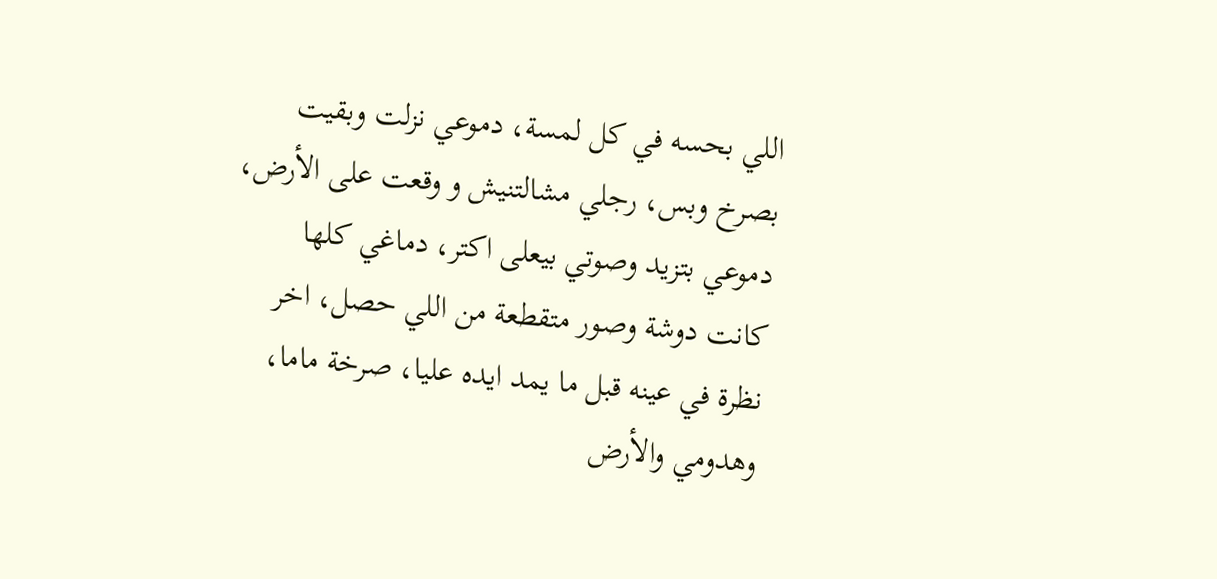اللي بحسه في كل لمسة، دموعي نزلت وبقيت بصرخ وبس، رجلي مشالتنيش و وقعت على الأرض، دموعي بتزيد وصوتي بيعلى اكتر، دماغي كلها كانت دوشة وصور متقطعة من اللي حصل، اخر نظرة في عينه قبل ما يمد ايده عليا، صرخة ماما، وهدومي والأرض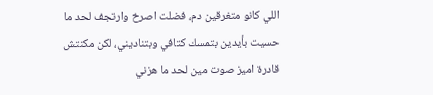اللي كانو متغرقين دم، فضلت اصرخ وارتجف لحد ما حسيت بأيدين بتمسك كتافي وبتناديني، لكن مكنتش قادرة اميز صوت مين لحد ما هزني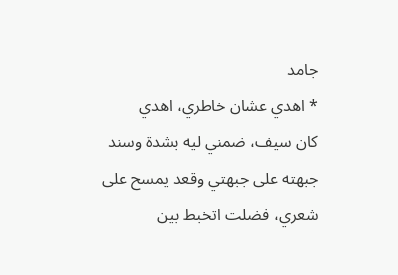جامد
* اهدي عشان خاطري، اهدي
كان سيف، ضمني ليه بشدة وسند جبهته على جبهتي وقعد يمسح على شعري، فضلت اتخبط بين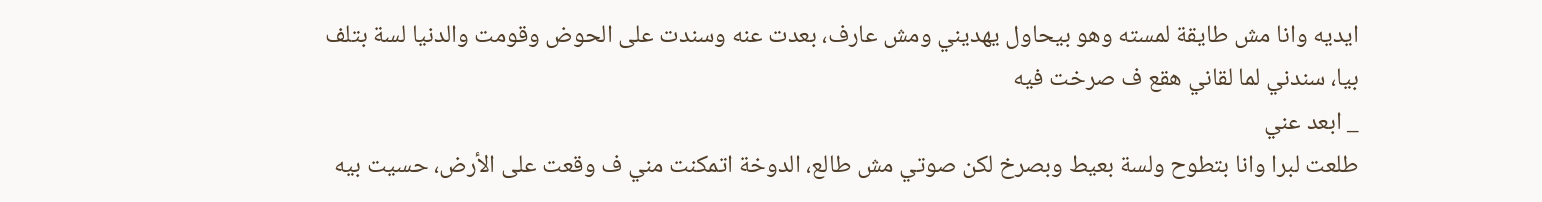ايديه وانا مش طايقة لمسته وهو بيحاول يهديني ومش عارف، بعدت عنه وسندت على الحوض وقومت والدنيا لسة بتلف بيا، سندني لما لقاني هقع ف صرخت فيه
_ ابعد عني
طلعت لبرا وانا بتطوح ولسة بعيط وبصرخ لكن صوتي مش طالع، الدوخة اتمكنت مني ف وقعت على الأرض، حسيت بيه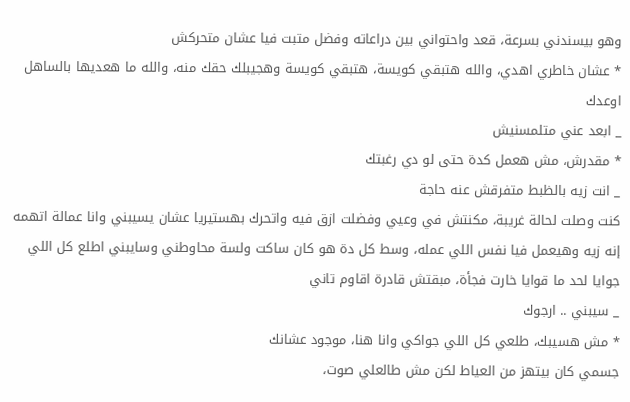وهو بيسندني بسرعة، قعد واحتواني بين دراعاته وفضل متبت فيا عشان متحركش
* عشان خاطري اهدي، والله هتبقي كويسة، هتبقي كويسة وهجيبلك حقك منه، والله ما هعديها بالساهل اوعدك
_ ابعد عني متلمسنيش
* مقدرش، مش هعمل كدة حتى لو دي رغبتك
_ انت زيه بالظبط متفرقش عنه حاجة
كنت وصلت لحالة غريبة، مكنتش في وعيي وفضلت ازق فيه واتحرك بهستيريا عشان يسيبني وانا عمالة اتهمه إنه زيه وهيعمل فيا نفس اللي عمله، وسط كل دة هو كان ساكت ولسة محاوطني وسايبني اطلع كل اللي جوايا لحد ما قوايا خارت فجأة، مبقتش قادرة اقاوم تاني
_ سيبني .. ارجوك
* مش هسيبك، طلعي كل اللي جواكي وانا هنا، موجود عشانك
جسمي كان بيتهز من العياط لكن مش طالعلي صوت،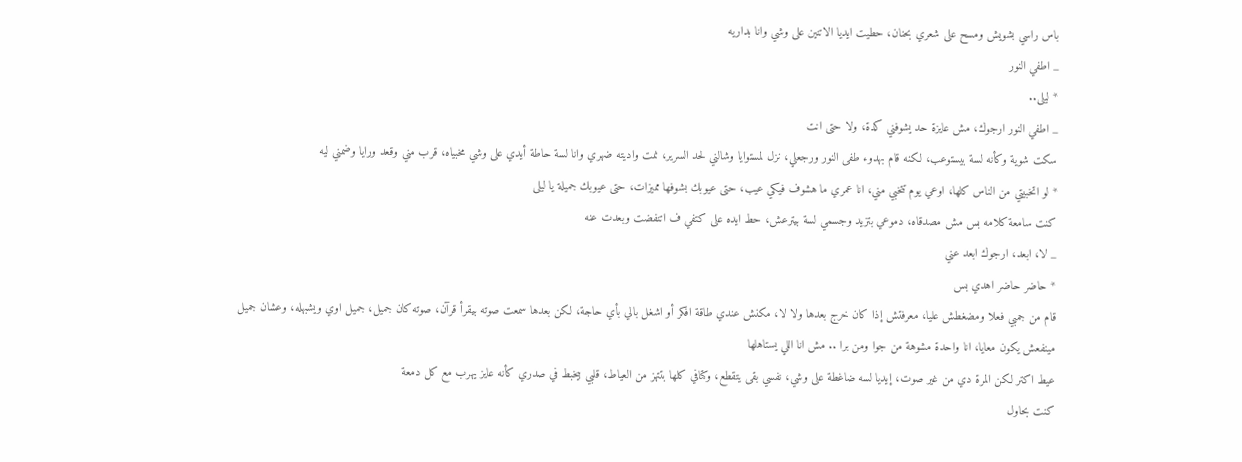باس راسي بشويش ومسح على شعري بحنان، حطيت ايديا الاتنين على وشي وانا بداريه
_ اطفي النور
* ليلى..
_ اطفي النور ارجوك، مش عايزة حد يشوفني كدة، ولا حتى انت
سكت شوية وكأنه لسة بيستوعب، لكنه قام بهدوء طفى النور ورجعلي، نزل لمستوايا وشالني لحد السرير، نمت واديته ضهري وانا لسة حاطة أيدي على وشي مخبياه، قرب مني وقعد ورايا وضمني ليه
* لو اتخبيتي من الناس كلها، اوعي يوم تتخبي مني، انا عمري ما هشوف فيكي عيب، حتى عيوبك بشوفها مميزات، حتى عيوبك جميلة يا ليلى
كنت سامعة كلامه بس مش مصدقاه، دموعي بتزيد وجسمي لسة بيترعش، حط ايده على كتفي ف اتنفضت وبعدت عنه
_ لا، ابعد، ارجوك ابعد عني
* حاضر حاضر اهدي بس
قام من جمبي فعلا ومضغطش عليا، معرفتش إذا كان خرج بعدها ولا لا، مكنش عندي طاقة افكر أو اشغل بالي بأي حاجة، لكن بعدها سمعت صوته بيقرأ قرآن، صوته كان جميل، جميل اوي ويشبهله، وعشان جميل مينفعش يكون معايا، انا واحدة مشوهة من جوا ومن برا .. مش انا اللي يستاهلها
عيط اكتر لكن المرة دي من غير صوت، إيديا لسه ضاغطة على وشي، نفسي بقى يتقطع، وكتافي كلها بتتهز من العياط، قلبي بيخبط في صدري كأنه عايز يهرب مع كل دمعة
كنت بحاول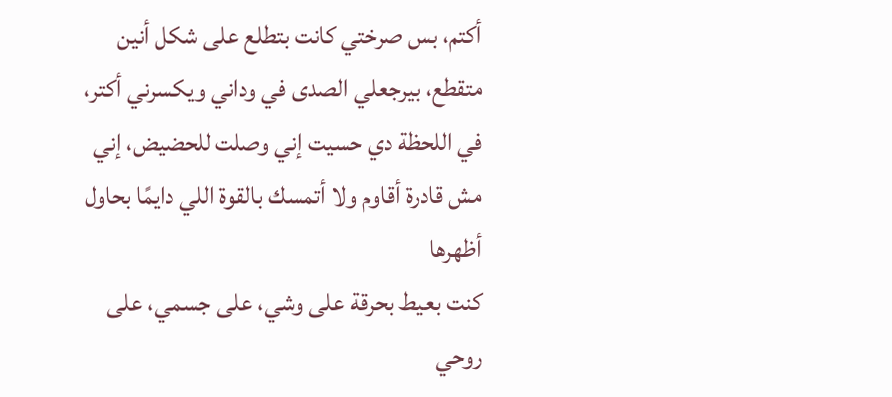أكتم، بس صرختي كانت بتطلع على شكل أنين متقطع، بيرجعلي الصدى في وداني ويكسرني أكتر، في اللحظة دي حسيت إني وصلت للحضيض، إني مش قادرة أقاوم ولا أتمسك بالقوة اللي دايمًا بحاول أظهرها
كنت بعيط بحرقة على وشي، على جسمي، على روحي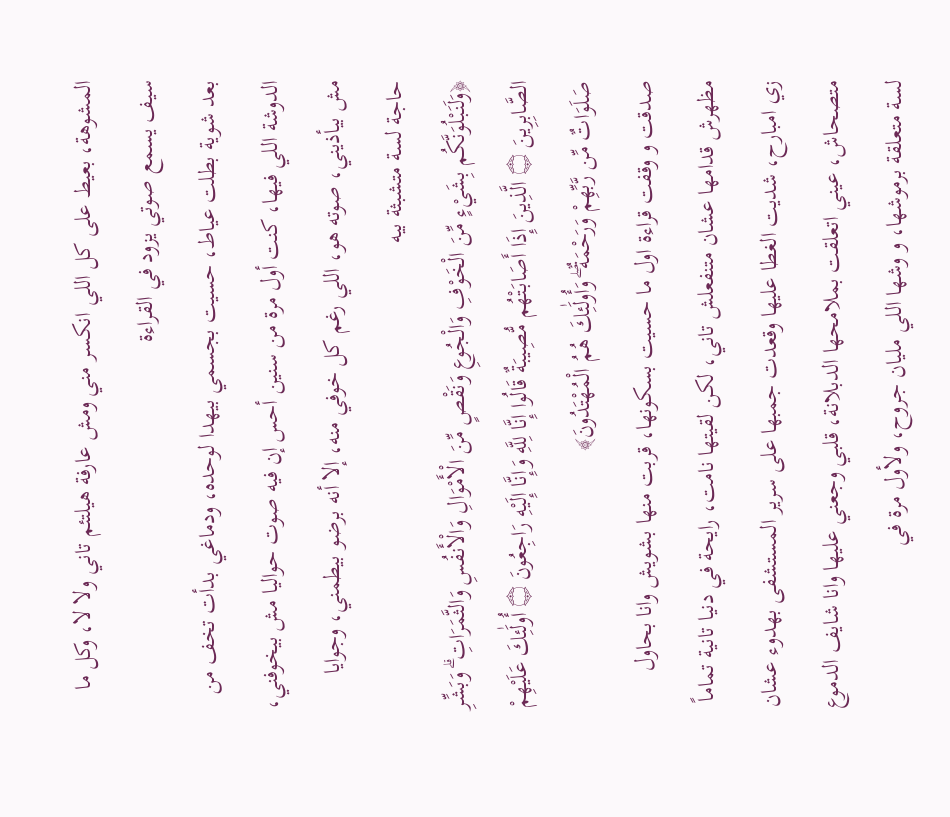المشوهة، بعيط على كل اللي انكسر مني ومش عارفة هيلتئم تاني ولا لا، وكل ما سيف يسمع صوتي يزود في القراءة
بعد شوية بطلت عياط، حسيت بجسمي بيهدا لوحده، ودماغي بدأت تخف من الدوشة اللي فيها، كنت أول مرة من سنين أحس إن فيه صوت حواليا مش بيخوفني، مش بيأذيني، صوته هو، اللي رغم كل خوفي منه، إلا أنه برضو بيطمني، وجوايا حاجة لسة متشبثة بيه
﴿وَلَنَبْلُوَنَّكُم بِشَيْءٍ مِّنَ الْخَوْفِ وَالْجُوعِ وَنَقْصٍ مِّنَ الْأَمْوَالِ وَالْأَنفُسِ وَالثَّمَرَاتِ ۗ وَبَشِّرِ الصَّابِرِينَ ۝ الَّذِينَ إِذَا أَصَابَتْهُم مُّصِيبَةٌ قَالُوا إِنَّا لِلَّهِ وَإِنَّا إِلَيْهِ رَاجِعُونَ ۝ أُولَٰئِكَ عَلَيْهِمْ صَلَوَاتٌ مِّن رَّبِّهِمْ وَرَحْمَةٌ ۖ وَأُولَٰئِكَ هُمُ الْمُهْتَدُونَ﴾
صدقت و وقفت قراءة اول ما حسيت بسكونها، قربت منها بشويش وانا بحاول مظهرش قدامها عشان متنفعلش تاني، لكن لقيتها نامت، رايحة في دنيا تانية تماماً زي امبارح، شديت الغطا عليها وقعدت جمبها على سرير المستشفى بهدوء عشان متصحاش، عيني اتعلقت بملامحها الدبلانة، قلبي وجعني عليها وانا شايف الدموع لسة متعلقة برموشها، و وشها اللي مليان جروح، ولأول مرة في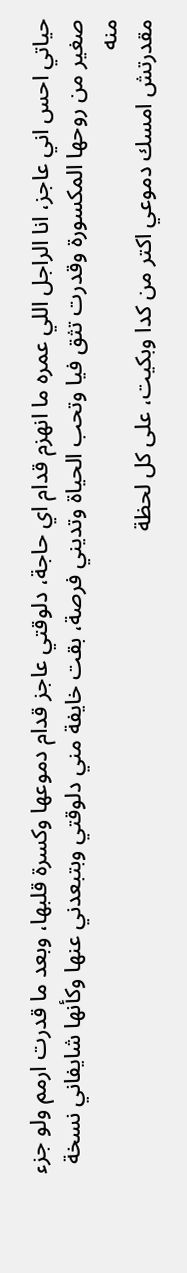حياتي احس اني عاجز، انا الراجل اللي عمره ما انهزم قدام اي حاجة، دلوقتي عاجز قدام دموعها وكسرة قلبها، وبعد ما قدرت ارمم ولو جزء صغير من روحها المكسورة وقدرت تثق فيا وتحب الحياة وتديني فرصة، بقت خايفة مني دلوقتي وبتبعدني عنها وكأنها شايفاني نسخة منه
مقدرتش امسك دموعي اكتر من كدا وبكيت، على كل لحظة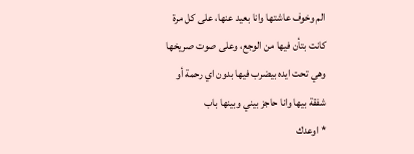الم وخوف عاشتها وانا بعيد عنها، على كل مرة كانت بتأن فيها من الوجع، وعلى صوت صريخها وهي تحت ايده بيضرب فيها بدون اي رحمة أو شفقة بيها وانا حاجز بيني وبينها باب
* اوعدك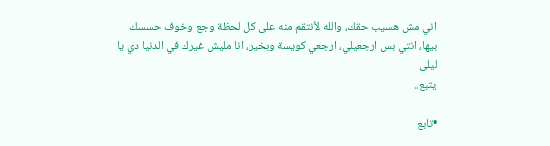اني مش هسيب حقك، والله لأنتقم منه على كل لحظة وجع وخوف حسسك بيها، انتي بس ارجعيلي، ارجعي كويسة وبخير، انا مليش غيرك في الدنيا دي يا ليلى
يتبع..

•تابع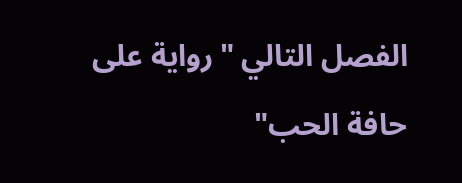الفصل التالي "رواية على حافة الحب"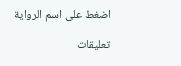اضغط على اسم الرواية

تعليقات